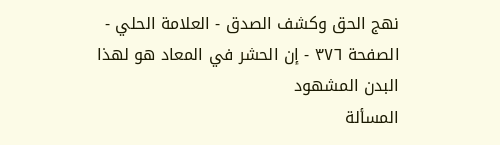نهج الحق وكشف الصدق - العلامة الحلي - الصفحة ٣٧٦ - إن الحشر في المعاد هو لهذا البدن المشهود
المسألة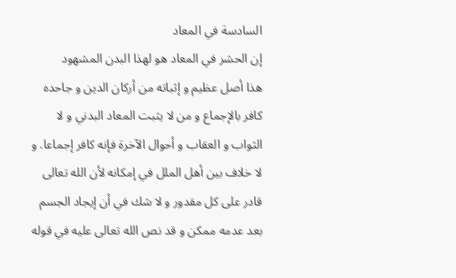السادسة في المعاد
إن الحشر في المعاد هو لهذا البدن المشهود
هذا أصل عظيم و إثباته من أركان الدين و جاحده كافر بالإجماع و من لا يثبت المعاد البدني و لا الثواب و العقاب و أحوال الآخرة فإنه كافر إجماعا. و لا خلاف بين أهل الملل في إمكانه لأن الله تعالى قادر على كل مقدور و لا شك في أن إيجاد الجسم بعد عدمه ممكن و قد نص الله تعالى عليه في قوله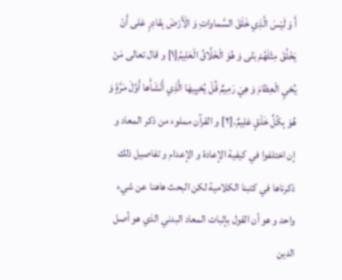أَ وَ لَيْسَ الَّذِي خَلَقَ السَّماواتِ وَ الْأَرْضَ بِقادِرٍ عَلى أَنْ يَخْلُقَ مِثْلَهُمْ بَلى وَ هُوَ الْخَلَّاقُ الْعَلِيمُ[١] و قال تعالى مَنْ يُحْيِ الْعِظامَ وَ هِيَ رَمِيمٌ قُلْ يُحْيِيهَا الَّذِي أَنْشَأَها أَوَّلَ مَرَّةٍ وَ هُوَ بِكُلِّ خَلْقٍ عَلِيمٌ.[٢] و القرآن مملوء من ذكر المعاد و إن اختلفوا في كيفية الإعادة و الإعدام و تفاصيل ذلك ذكرناها في كتبنا الكلامية لكن البحث هاهنا عن شيء واحد و هو أن القول بإثبات المعاد البدني الذي هو أصل الدين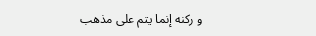و ركنه إنما يتم على مذهب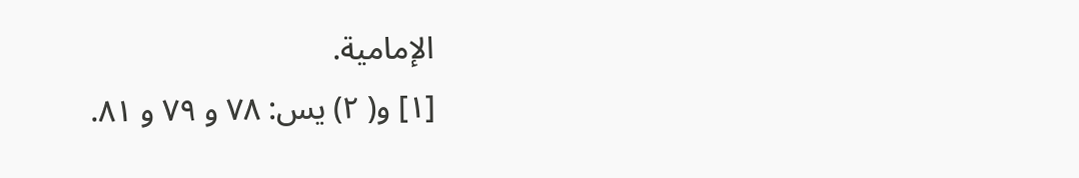الإمامية.
[١] و( ٢) يس: ٧٨ و ٧٩ و ٨١.